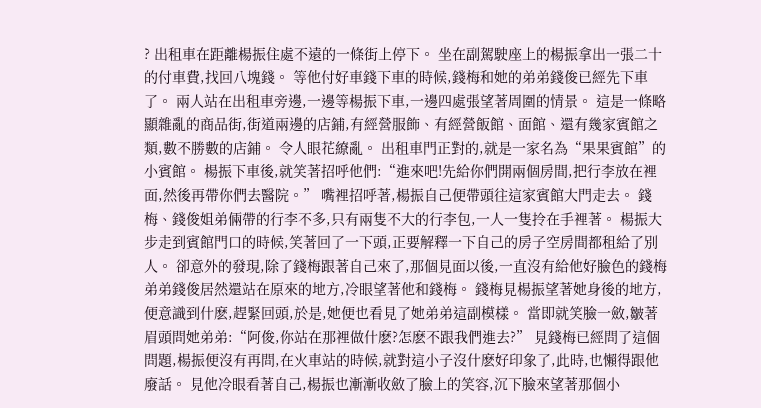? 出租車在距離楊振住處不遠的一條街上停下。 坐在副駕駛座上的楊振拿出一張二十的付車費,找回八塊錢。 等他付好車錢下車的時候,錢梅和她的弟弟錢俊已經先下車了。 兩人站在出租車旁邊,一邊等楊振下車,一邊四處張望著周圍的情景。 這是一條略顯雜亂的商品街,街道兩邊的店鋪,有經營服飾、有經營飯館、面館、還有幾家賓館之類,數不勝數的店鋪。 令人眼花繚亂。 出租車門正對的,就是一家名為“果果賓館”的小賓館。 楊振下車後,就笑著招呼他們:“進來吧!先給你們開兩個房間,把行李放在裡面,然後再帶你們去醫院。” 嘴裡招呼著,楊振自己便帶頭往這家賓館大門走去。 錢梅、錢俊姐弟倆帶的行李不多,只有兩隻不大的行李包,一人一隻拎在手裡著。 楊振大步走到賓館門口的時候,笑著回了一下頭,正要解釋一下自己的房子空房間都租給了別人。 卻意外的發現,除了錢梅跟著自己來了,那個見面以後,一直沒有給他好臉色的錢梅弟弟錢俊居然還站在原來的地方,冷眼望著他和錢梅。 錢梅見楊振望著她身後的地方,便意識到什麽,趕緊回頭,於是,她便也看見了她弟弟這副模樣。 當即就笑臉一斂,皺著眉頭問她弟弟:“阿俊,你站在那裡做什麽?怎麽不跟我們進去?” 見錢梅已經問了這個問題,楊振便沒有再問,在火車站的時候,就對這小子沒什麽好印象了,此時,也懶得跟他廢話。 見他冷眼看著自己,楊振也漸漸收斂了臉上的笑容,沉下臉來望著那個小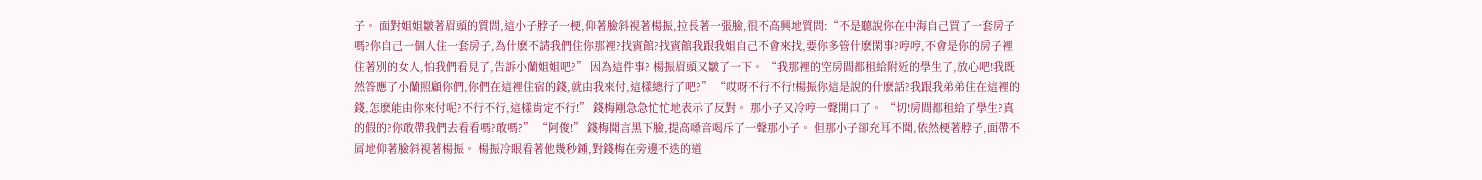子。 面對姐姐皺著眉頭的質問,這小子脖子一梗,仰著臉斜視著楊振,拉長著一張臉,很不高興地質問:“不是聽說你在中海自己買了一套房子嗎?你自己一個人住一套房子,為什麽不請我們住你那裡?找賓館?找賓館我跟我姐自己不會來找,要你多管什麽閑事?哼哼,不會是你的房子裡住著別的女人,怕我們看見了,告訴小蘭姐姐吧?” 因為這件事? 楊振眉頭又皺了一下。 “我那裡的空房間都租給附近的學生了,放心吧!我既然答應了小蘭照顧你們,你們在這裡住宿的錢,就由我來付,這樣總行了吧?” “哎呀不行不行!楊振你這是說的什麽話?我跟我弟弟住在這裡的錢,怎麽能由你來付呢?不行不行,這樣肯定不行!” 錢梅剛急急忙忙地表示了反對。 那小子又冷哼一聲開口了。 “切!房間都租給了學生?真的假的?你敢帶我們去看看嗎?敢嗎?” “阿俊!” 錢梅聞言黑下臉,提高嗓音喝斥了一聲那小子。 但那小子卻充耳不聞,依然梗著脖子,面帶不屑地仰著臉斜視著楊振。 楊振冷眼看著他幾秒鍾,對錢梅在旁邊不迭的道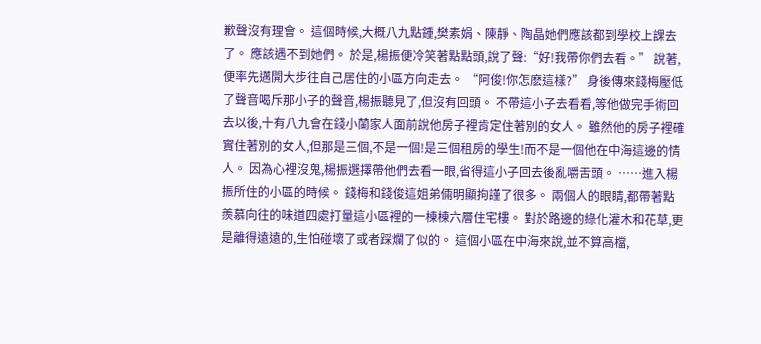歉聲沒有理會。 這個時候,大概八九點鍾,樊素娟、陳靜、陶晶她們應該都到學校上課去了。 應該遇不到她們。 於是,楊振便冷笑著點點頭,說了聲:“好!我帶你們去看。” 說著,便率先邁開大步往自己居住的小區方向走去。 “阿俊!你怎麽這樣?” 身後傳來錢梅壓低了聲音喝斥那小子的聲音,楊振聽見了,但沒有回頭。 不帶這小子去看看,等他做完手術回去以後,十有八九會在錢小蘭家人面前說他房子裡肯定住著別的女人。 雖然他的房子裡確實住著別的女人,但那是三個,不是一個!是三個租房的學生!而不是一個他在中海這邊的情人。 因為心裡沒鬼,楊振選擇帶他們去看一眼,省得這小子回去後亂嚼舌頭。 ……進入楊振所住的小區的時候。 錢梅和錢俊這姐弟倆明顯拘謹了很多。 兩個人的眼睛,都帶著點羨慕向往的味道四處打量這小區裡的一棟棟六層住宅樓。 對於路邊的綠化灌木和花草,更是離得遠遠的,生怕碰壞了或者踩爛了似的。 這個小區在中海來說,並不算高檔,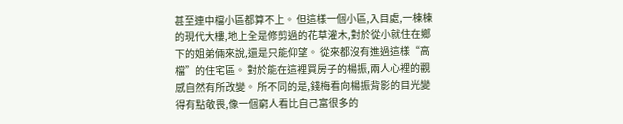甚至連中檔小區都算不上。 但這樣一個小區,入目處,一棟棟的現代大樓,地上全是修剪過的花草灌木,對於從小就住在鄉下的姐弟倆來說,還是只能仰望。 從來都沒有進過這樣“高檔”的住宅區。 對於能在這裡買房子的楊振,兩人心裡的觀感自然有所改變。 所不同的是,錢梅看向楊振背影的目光變得有點敬畏,像一個窮人看比自己富很多的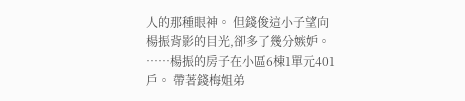人的那種眼神。 但錢俊這小子望向楊振背影的目光,卻多了幾分嫉妒。 ……楊振的房子在小區6棟1單元401戶。 帶著錢梅姐弟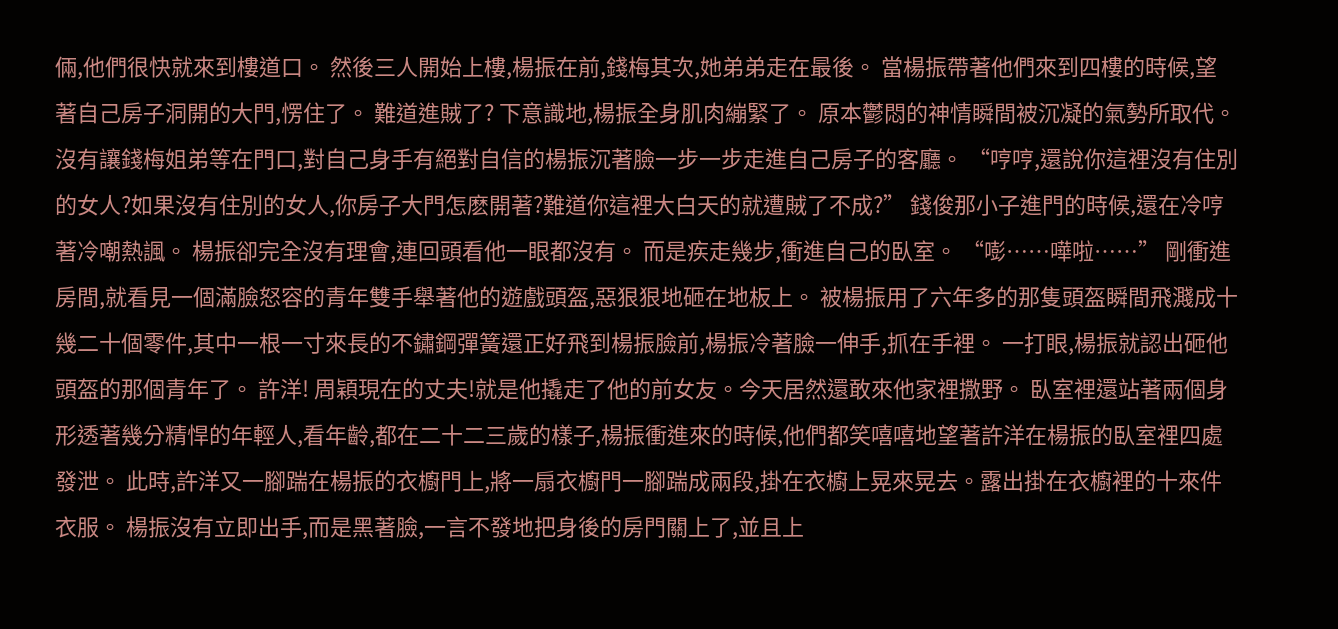倆,他們很快就來到樓道口。 然後三人開始上樓,楊振在前,錢梅其次,她弟弟走在最後。 當楊振帶著他們來到四樓的時候,望著自己房子洞開的大門,愣住了。 難道進賊了? 下意識地,楊振全身肌肉繃緊了。 原本鬱悶的神情瞬間被沉凝的氣勢所取代。 沒有讓錢梅姐弟等在門口,對自己身手有絕對自信的楊振沉著臉一步一步走進自己房子的客廳。 “哼哼,還說你這裡沒有住別的女人?如果沒有住別的女人,你房子大門怎麽開著?難道你這裡大白天的就遭賊了不成?” 錢俊那小子進門的時候,還在冷哼著冷嘲熱諷。 楊振卻完全沒有理會,連回頭看他一眼都沒有。 而是疾走幾步,衝進自己的臥室。 “嘭……嘩啦……” 剛衝進房間,就看見一個滿臉怒容的青年雙手舉著他的遊戲頭盔,惡狠狠地砸在地板上。 被楊振用了六年多的那隻頭盔瞬間飛濺成十幾二十個零件,其中一根一寸來長的不鏽鋼彈簧還正好飛到楊振臉前,楊振冷著臉一伸手,抓在手裡。 一打眼,楊振就認出砸他頭盔的那個青年了。 許洋! 周穎現在的丈夫!就是他撬走了他的前女友。今天居然還敢來他家裡撒野。 臥室裡還站著兩個身形透著幾分精悍的年輕人,看年齡,都在二十二三歲的樣子,楊振衝進來的時候,他們都笑嘻嘻地望著許洋在楊振的臥室裡四處發泄。 此時,許洋又一腳踹在楊振的衣櫥門上,將一扇衣櫥門一腳踹成兩段,掛在衣櫥上晃來晃去。露出掛在衣櫥裡的十來件衣服。 楊振沒有立即出手,而是黑著臉,一言不發地把身後的房門關上了,並且上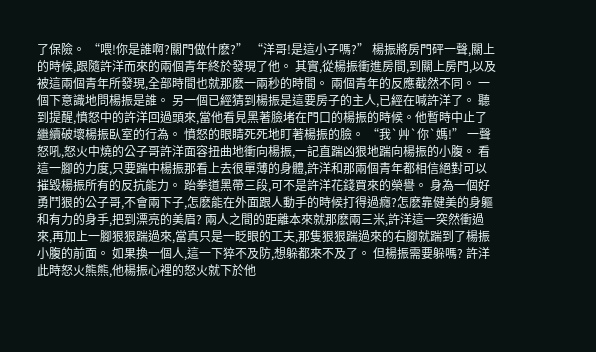了保險。 “喂!你是誰啊?關門做什麽?” “洋哥!是這小子嗎?” 楊振將房門砰一聲,關上的時候,跟隨許洋而來的兩個青年終於發現了他。 其實,從楊振衝進房間,到關上房門,以及被這兩個青年所發現,全部時間也就那麽一兩秒的時間。 兩個青年的反應截然不同。 一個下意識地問楊振是誰。 另一個已經猜到楊振是這要房子的主人,已經在喊許洋了。 聽到提醒,憤怒中的許洋回過頭來,當他看見黑著臉堵在門口的楊振的時候。他暫時中止了繼續破壞楊振臥室的行為。 憤怒的眼睛死死地盯著楊振的臉。 “我`艸`你`媽!” 一聲怒吼,怒火中燒的公子哥許洋面容扭曲地衝向楊振,一記直踹凶狠地踹向楊振的小腹。 看這一腳的力度,只要踹中楊振那看上去很單薄的身體,許洋和那兩個青年都相信絕對可以摧毀楊振所有的反抗能力。 跆拳道黑帶三段,可不是許洋花錢買來的榮譽。 身為一個好勇鬥狠的公子哥,不會兩下子,怎麽能在外面跟人動手的時候打得過癮?怎麽靠健美的身軀和有力的身手,把到漂亮的美眉? 兩人之間的距離本來就那麽兩三米,許洋這一突然衝過來,再加上一腳狠狠踹過來,當真只是一眨眼的工夫,那隻狠狠踹過來的右腳就踹到了楊振小腹的前面。 如果換一個人,這一下猝不及防,想躲都來不及了。 但楊振需要躲嗎? 許洋此時怒火熊熊,他楊振心裡的怒火就下於他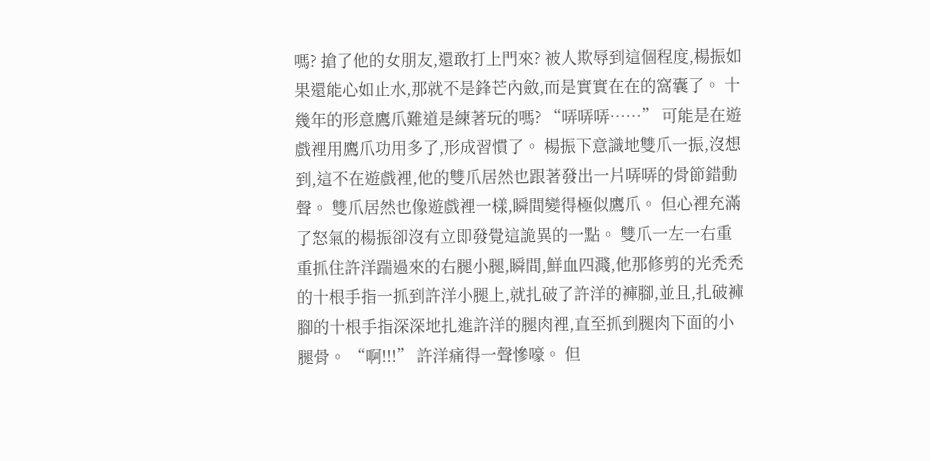嗎? 搶了他的女朋友,還敢打上門來? 被人欺辱到這個程度,楊振如果還能心如止水,那就不是鋒芒內斂,而是實實在在的窩囊了。 十幾年的形意鷹爪難道是練著玩的嗎? “哢哢哢……” 可能是在遊戲裡用鷹爪功用多了,形成習慣了。 楊振下意識地雙爪一振,沒想到,這不在遊戲裡,他的雙爪居然也跟著發出一片哢哢的骨節錯動聲。 雙爪居然也像遊戲裡一樣,瞬間變得極似鷹爪。 但心裡充滿了怒氣的楊振卻沒有立即發覺這詭異的一點。 雙爪一左一右重重抓住許洋踹過來的右腿小腿,瞬間,鮮血四濺,他那修剪的光禿禿的十根手指一抓到許洋小腿上,就扎破了許洋的褲腳,並且,扎破褲腳的十根手指深深地扎進許洋的腿肉裡,直至抓到腿肉下面的小腿骨。 “啊!!!” 許洋痛得一聲慘嚎。 但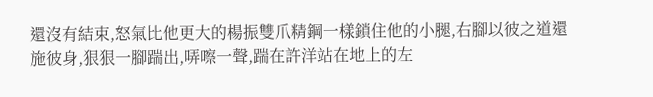還沒有結束,怒氣比他更大的楊振雙爪精鋼一樣鎖住他的小腿,右腳以彼之道還施彼身,狠狠一腳踹出,哢嚓一聲,踹在許洋站在地上的左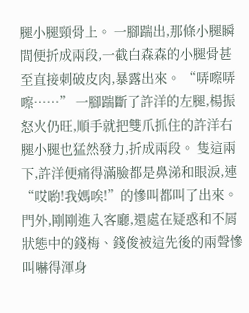腿小腿頸骨上。 一腳踹出,那條小腿瞬間便折成兩段,一截白森森的小腿骨甚至直接刺破皮肉,暴露出來。 “哢嚓哢嚓……” 一腳踹斷了許洋的左腿,楊振怒火仍旺,順手就把雙爪抓住的許洋右腿小腿也猛然發力,折成兩段。 隻這兩下,許洋便痛得滿臉都是鼻涕和眼淚,連“哎喲!我媽唉!”的慘叫都叫了出來。 門外,剛剛進入客廳,還處在疑惑和不屑狀態中的錢梅、錢俊被這先後的兩聲慘叫嚇得渾身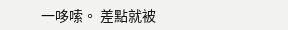一哆嗦。 差點就被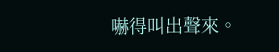嚇得叫出聲來。